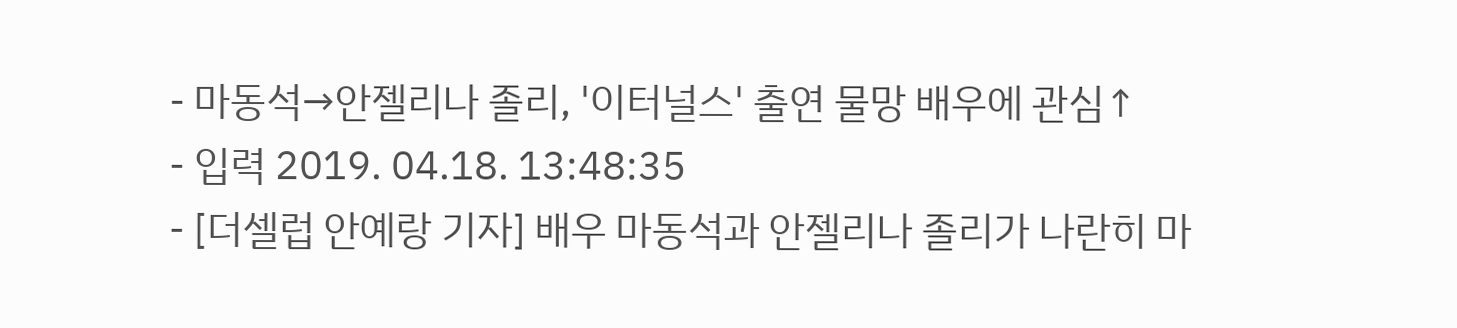- 마동석→안젤리나 졸리, '이터널스' 출연 물망 배우에 관심↑
- 입력 2019. 04.18. 13:48:35
- [더셀럽 안예랑 기자] 배우 마동석과 안젤리나 졸리가 나란히 마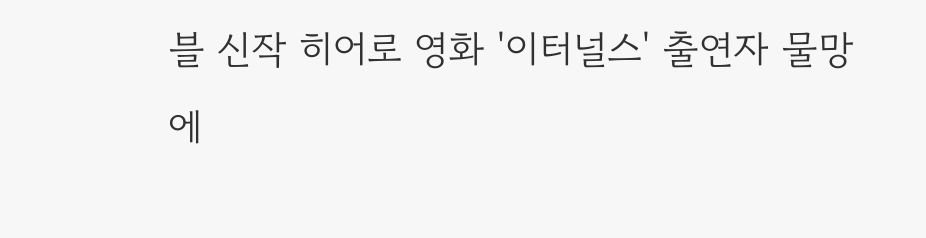블 신작 히어로 영화 '이터널스' 출연자 물망에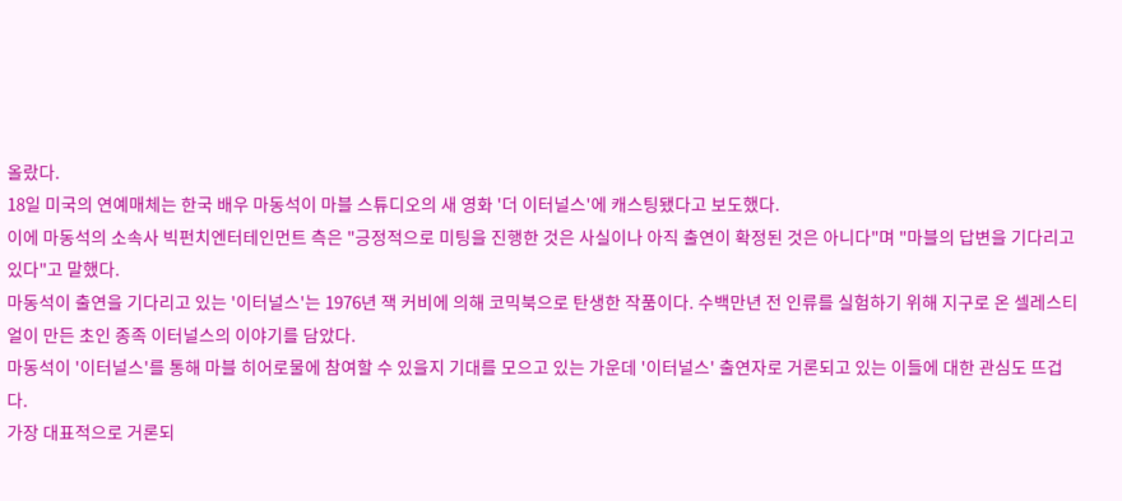올랐다.
18일 미국의 연예매체는 한국 배우 마동석이 마블 스튜디오의 새 영화 '더 이터널스'에 캐스팅됐다고 보도했다.
이에 마동석의 소속사 빅펀치엔터테인먼트 측은 "긍정적으로 미팅을 진행한 것은 사실이나 아직 출연이 확정된 것은 아니다"며 "마블의 답변을 기다리고 있다"고 말했다.
마동석이 출연을 기다리고 있는 '이터널스'는 1976년 잭 커비에 의해 코믹북으로 탄생한 작품이다. 수백만년 전 인류를 실험하기 위해 지구로 온 셀레스티얼이 만든 초인 종족 이터널스의 이야기를 담았다.
마동석이 '이터널스'를 통해 마블 히어로물에 참여할 수 있을지 기대를 모으고 있는 가운데 '이터널스' 출연자로 거론되고 있는 이들에 대한 관심도 뜨겁다.
가장 대표적으로 거론되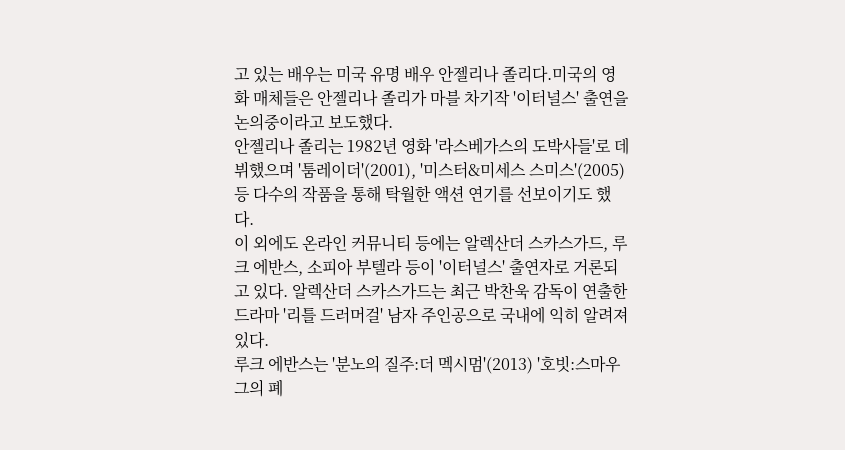고 있는 배우는 미국 유명 배우 안젤리나 졸리다.미국의 영화 매체들은 안젤리나 졸리가 마블 차기작 '이터널스' 출연을 논의중이라고 보도했다.
안젤리나 졸리는 1982년 영화 '라스베가스의 도박사들'로 데뷔했으며 '툼레이더'(2001), '미스터&미세스 스미스'(2005) 등 다수의 작품을 통해 탁월한 액션 연기를 선보이기도 했다.
이 외에도 온라인 커뮤니티 등에는 알렉산더 스카스가드, 루크 에반스, 소피아 부텔라 등이 '이터널스' 출연자로 거론되고 있다. 알렉산더 스카스가드는 최근 박찬욱 감독이 연출한 드라마 '리틀 드러머걸' 남자 주인공으로 국내에 익히 알려져 있다.
루크 에반스는 '분노의 질주:더 멕시멈'(2013) '호빗:스마우그의 폐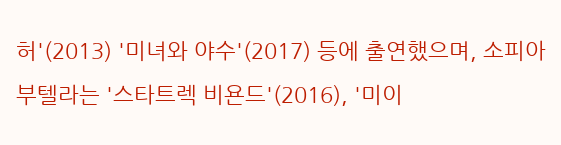허'(2013) '미녀와 야수'(2017) 등에 출연했으며, 소피아 부텔라는 '스타트렉 비욘드'(2016), '미이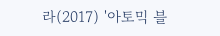라(2017) '아토믹 블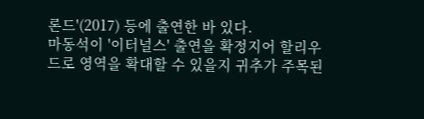론드'(2017) 등에 출연한 바 있다.
마동석이 '이터널스' 출연을 확정지어 할리우드로 영역을 확대할 수 있을지 귀추가 주목된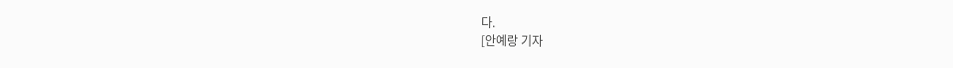다.
[안예랑 기자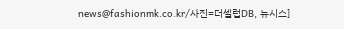news@fashionmk.co.kr/사진=더셀럽DB, 뉴시스]